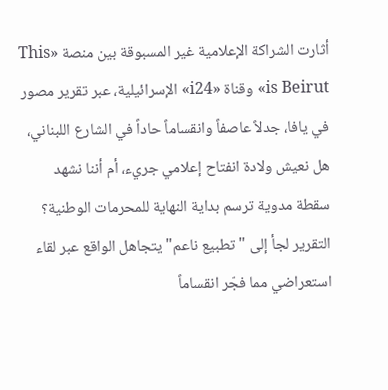أثارت الشراكة الإعلامية غير المسبوقة بين منصة «This is Beirut» وقناة «i24» الإسرائيلية، عبر تقرير مصور في يافا، جدلاً عاصفاً وانقساماً حاداً في الشارع اللبناني، هل نعيش ولادة انفتاح إعلامي جريء، أم أننا نشهد سقطة مدوية ترسم بداية النهاية للمحرمات الوطنية؟ التقرير لجأ إلى "تطبيع ناعم" يتجاهل الواقع عبر لقاء استعراضي مما فجّر انقساماً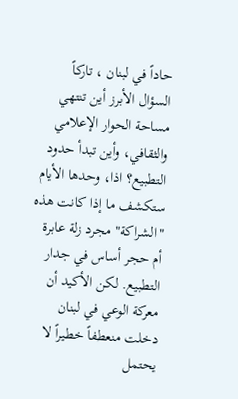حاداً في لبنان ، تاركاً السؤال الأبرز أين تنتهي مساحة الحوار الإعلامي والثقافي، وأين تبدأ حدود التطبيع؟ اذا، وحدها الأيام ستكشف ما إذا كانت هذه "الشراكة" مجرد زلة عابرة أم حجر أساس في جدار التطبيع. لكن الأكيد أن معركة الوعي في لبنان دخلت منعطفاً خطيراً لا يحتمل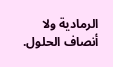الرمادية ولا أنصاف الحلول.